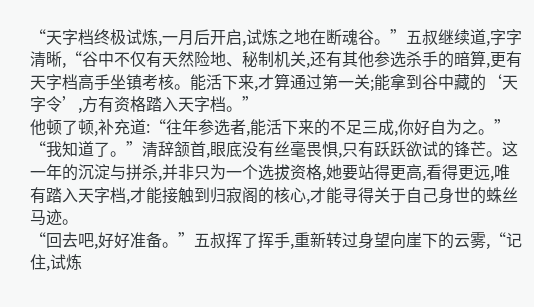“天字档终极试炼,一月后开启,试炼之地在断魂谷。”五叔继续道,字字清晰,“谷中不仅有天然险地、秘制机关,还有其他参选杀手的暗算,更有天字档高手坐镇考核。能活下来,才算通过第一关;能拿到谷中藏的‘天字令’,方有资格踏入天字档。”
他顿了顿,补充道:“往年参选者,能活下来的不足三成,你好自为之。”
“我知道了。”清辞颔首,眼底没有丝毫畏惧,只有跃跃欲试的锋芒。这一年的沉淀与拼杀,并非只为一个选拔资格,她要站得更高,看得更远,唯有踏入天字档,才能接触到归寂阁的核心,才能寻得关于自己身世的蛛丝马迹。
“回去吧,好好准备。”五叔挥了挥手,重新转过身望向崖下的云雾,“记住,试炼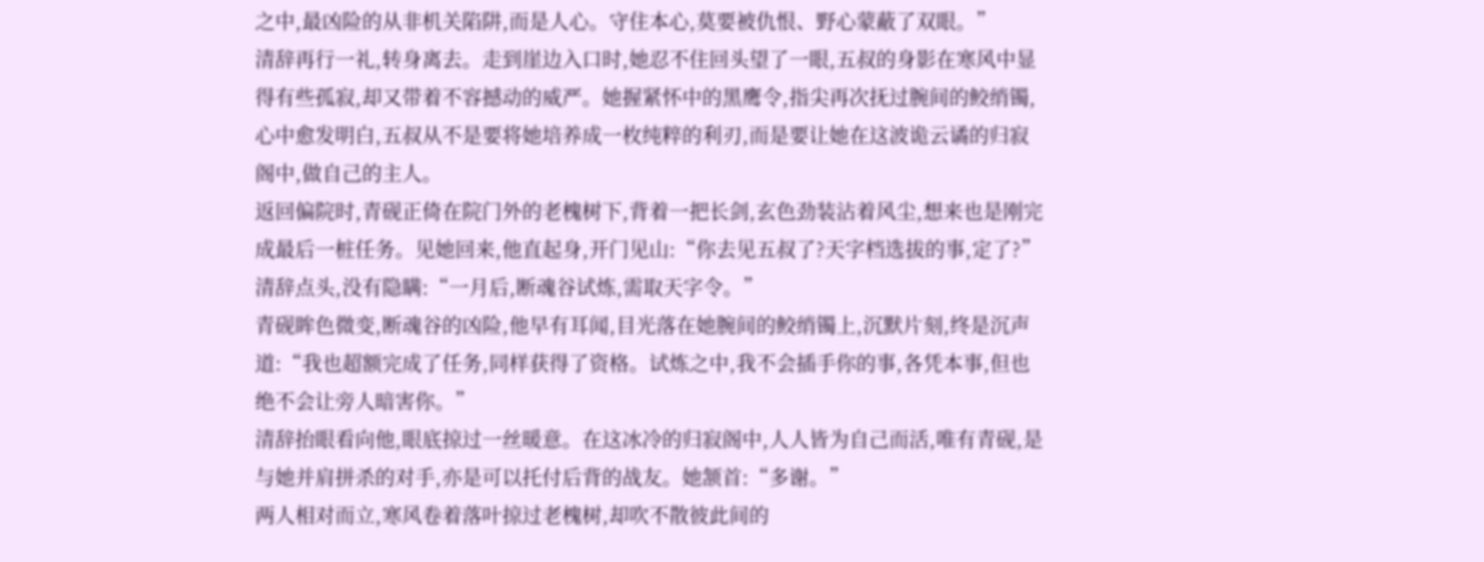之中,最凶险的从非机关陷阱,而是人心。守住本心,莫要被仇恨、野心蒙蔽了双眼。”
清辞再行一礼,转身离去。走到崖边入口时,她忍不住回头望了一眼,五叔的身影在寒风中显得有些孤寂,却又带着不容撼动的威严。她握紧怀中的黑鹰令,指尖再次抚过腕间的鲛绡镯,心中愈发明白,五叔从不是要将她培养成一枚纯粹的利刃,而是要让她在这波诡云谲的归寂阁中,做自己的主人。
返回偏院时,青砚正倚在院门外的老槐树下,背着一把长剑,玄色劲装沾着风尘,想来也是刚完成最后一桩任务。见她回来,他直起身,开门见山:“你去见五叔了?天字档选拔的事,定了?”
清辞点头,没有隐瞒:“一月后,断魂谷试炼,需取天字令。”
青砚眸色微变,断魂谷的凶险,他早有耳闻,目光落在她腕间的鲛绡镯上,沉默片刻,终是沉声道:“我也超额完成了任务,同样获得了资格。试炼之中,我不会插手你的事,各凭本事,但也绝不会让旁人暗害你。”
清辞抬眼看向他,眼底掠过一丝暖意。在这冰冷的归寂阁中,人人皆为自己而活,唯有青砚,是与她并肩拼杀的对手,亦是可以托付后背的战友。她颔首:“多谢。”
两人相对而立,寒风卷着落叶掠过老槐树,却吹不散彼此间的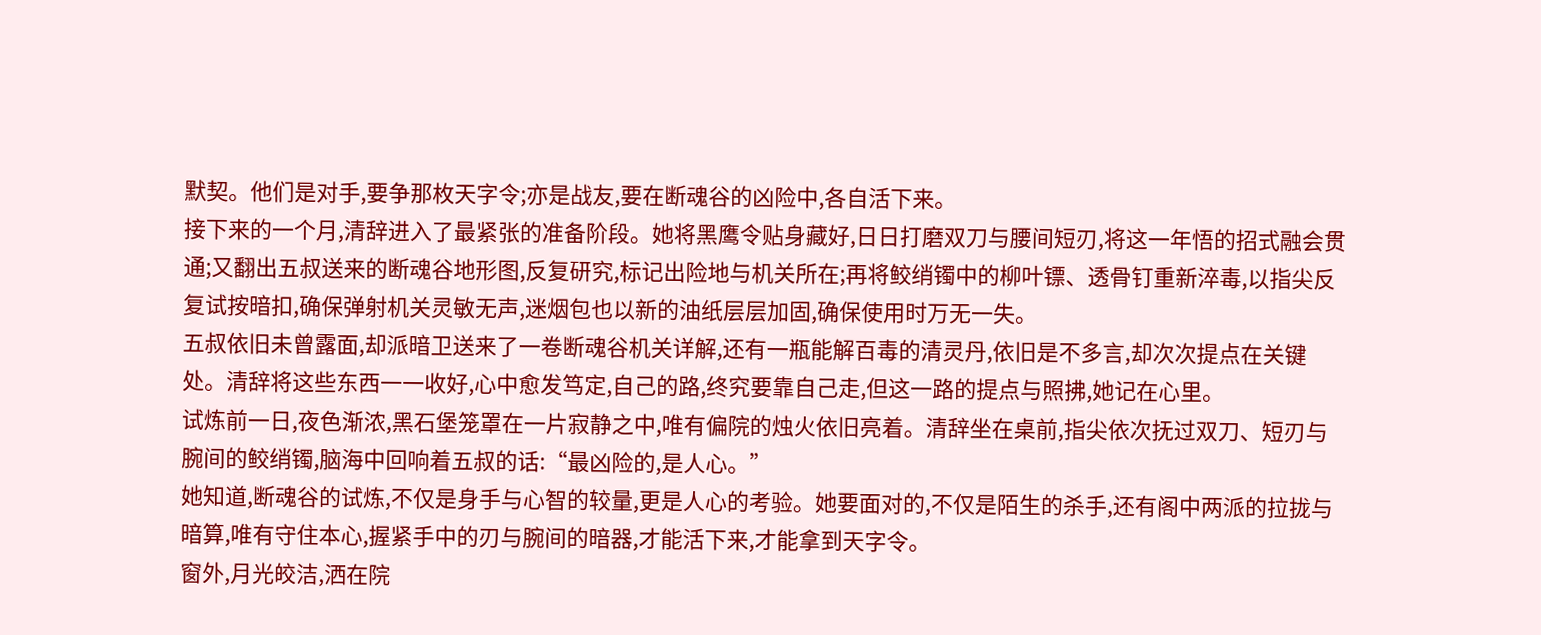默契。他们是对手,要争那枚天字令;亦是战友,要在断魂谷的凶险中,各自活下来。
接下来的一个月,清辞进入了最紧张的准备阶段。她将黑鹰令贴身藏好,日日打磨双刀与腰间短刃,将这一年悟的招式融会贯通;又翻出五叔送来的断魂谷地形图,反复研究,标记出险地与机关所在;再将鲛绡镯中的柳叶镖、透骨钉重新淬毒,以指尖反复试按暗扣,确保弹射机关灵敏无声,迷烟包也以新的油纸层层加固,确保使用时万无一失。
五叔依旧未曾露面,却派暗卫送来了一卷断魂谷机关详解,还有一瓶能解百毒的清灵丹,依旧是不多言,却次次提点在关键处。清辞将这些东西一一收好,心中愈发笃定,自己的路,终究要靠自己走,但这一路的提点与照拂,她记在心里。
试炼前一日,夜色渐浓,黑石堡笼罩在一片寂静之中,唯有偏院的烛火依旧亮着。清辞坐在桌前,指尖依次抚过双刀、短刃与腕间的鲛绡镯,脑海中回响着五叔的话:“最凶险的,是人心。”
她知道,断魂谷的试炼,不仅是身手与心智的较量,更是人心的考验。她要面对的,不仅是陌生的杀手,还有阁中两派的拉拢与暗算,唯有守住本心,握紧手中的刃与腕间的暗器,才能活下来,才能拿到天字令。
窗外,月光皎洁,洒在院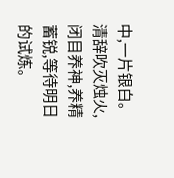中,一片银白。清辞吹灭烛火,闭目养神,养精蓄锐,等待明日的试炼。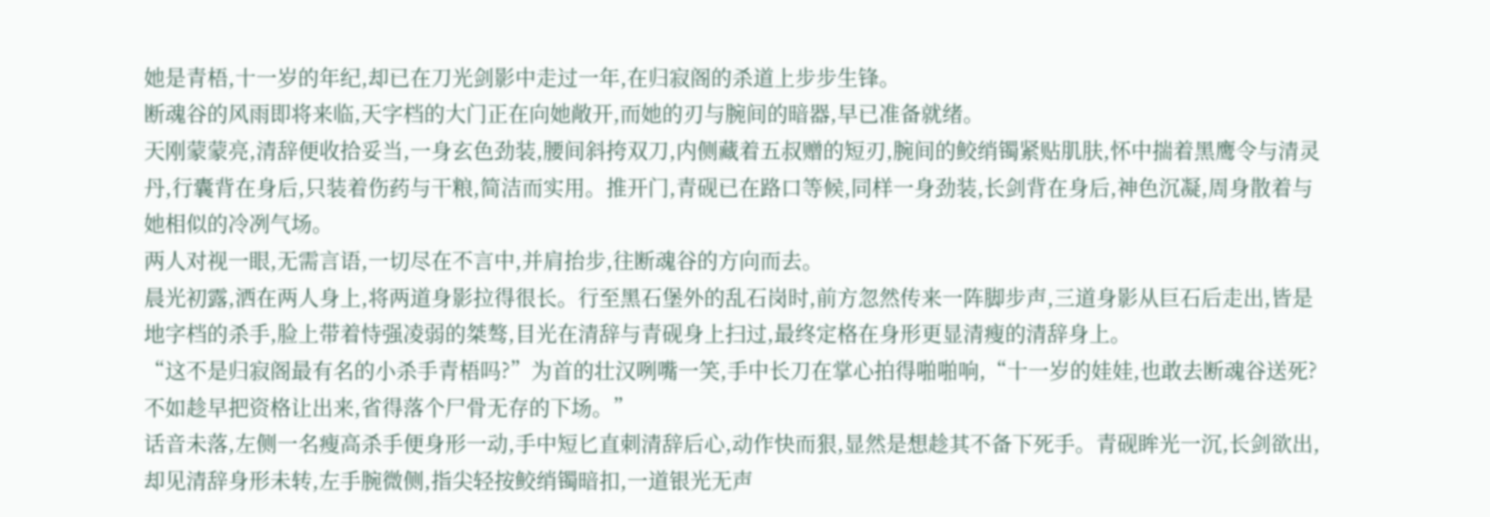她是青梧,十一岁的年纪,却已在刀光剑影中走过一年,在归寂阁的杀道上步步生锋。
断魂谷的风雨即将来临,天字档的大门正在向她敞开,而她的刃与腕间的暗器,早已准备就绪。
天刚蒙蒙亮,清辞便收拾妥当,一身玄色劲装,腰间斜挎双刀,内侧藏着五叔赠的短刃,腕间的鲛绡镯紧贴肌肤,怀中揣着黑鹰令与清灵丹,行囊背在身后,只装着伤药与干粮,简洁而实用。推开门,青砚已在路口等候,同样一身劲装,长剑背在身后,神色沉凝,周身散着与她相似的冷冽气场。
两人对视一眼,无需言语,一切尽在不言中,并肩抬步,往断魂谷的方向而去。
晨光初露,洒在两人身上,将两道身影拉得很长。行至黑石堡外的乱石岗时,前方忽然传来一阵脚步声,三道身影从巨石后走出,皆是地字档的杀手,脸上带着恃强凌弱的桀骜,目光在清辞与青砚身上扫过,最终定格在身形更显清瘦的清辞身上。
“这不是归寂阁最有名的小杀手青梧吗?”为首的壮汉咧嘴一笑,手中长刀在掌心拍得啪啪响,“十一岁的娃娃,也敢去断魂谷送死?不如趁早把资格让出来,省得落个尸骨无存的下场。”
话音未落,左侧一名瘦高杀手便身形一动,手中短匕直刺清辞后心,动作快而狠,显然是想趁其不备下死手。青砚眸光一沉,长剑欲出,却见清辞身形未转,左手腕微侧,指尖轻按鲛绡镯暗扣,一道银光无声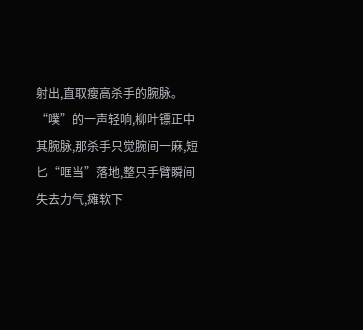射出,直取瘦高杀手的腕脉。
“噗”的一声轻响,柳叶镖正中其腕脉,那杀手只觉腕间一麻,短匕“哐当”落地,整只手臂瞬间失去力气,瘫软下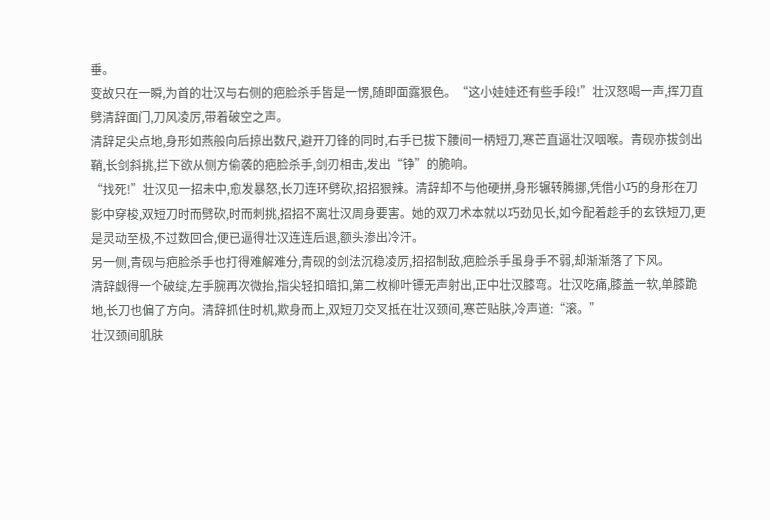垂。
变故只在一瞬,为首的壮汉与右侧的疤脸杀手皆是一愣,随即面露狠色。“这小娃娃还有些手段!”壮汉怒喝一声,挥刀直劈清辞面门,刀风凌厉,带着破空之声。
清辞足尖点地,身形如燕般向后掠出数尺,避开刀锋的同时,右手已拔下腰间一柄短刀,寒芒直逼壮汉咽喉。青砚亦拔剑出鞘,长剑斜挑,拦下欲从侧方偷袭的疤脸杀手,剑刃相击,发出“铮”的脆响。
“找死!”壮汉见一招未中,愈发暴怒,长刀连环劈砍,招招狠辣。清辞却不与他硬拼,身形辗转腾挪,凭借小巧的身形在刀影中穿梭,双短刀时而劈砍,时而刺挑,招招不离壮汉周身要害。她的双刀术本就以巧劲见长,如今配着趁手的玄铁短刀,更是灵动至极,不过数回合,便已逼得壮汉连连后退,额头渗出冷汗。
另一侧,青砚与疤脸杀手也打得难解难分,青砚的剑法沉稳凌厉,招招制敌,疤脸杀手虽身手不弱,却渐渐落了下风。
清辞觑得一个破绽,左手腕再次微抬,指尖轻扣暗扣,第二枚柳叶镖无声射出,正中壮汉膝弯。壮汉吃痛,膝盖一软,单膝跪地,长刀也偏了方向。清辞抓住时机,欺身而上,双短刀交叉抵在壮汉颈间,寒芒贴肤,冷声道:“滚。”
壮汉颈间肌肤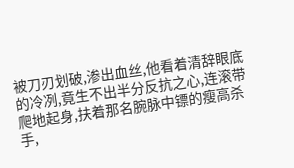被刀刃划破,渗出血丝,他看着清辞眼底的冷冽,竟生不出半分反抗之心,连滚带爬地起身,扶着那名腕脉中镖的瘦高杀手,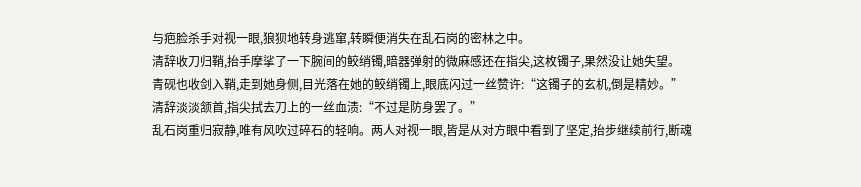与疤脸杀手对视一眼,狼狈地转身逃窜,转瞬便消失在乱石岗的密林之中。
清辞收刀归鞘,抬手摩挲了一下腕间的鲛绡镯,暗器弹射的微麻感还在指尖,这枚镯子,果然没让她失望。
青砚也收剑入鞘,走到她身侧,目光落在她的鲛绡镯上,眼底闪过一丝赞许:“这镯子的玄机,倒是精妙。”
清辞淡淡颔首,指尖拭去刀上的一丝血渍:“不过是防身罢了。”
乱石岗重归寂静,唯有风吹过碎石的轻响。两人对视一眼,皆是从对方眼中看到了坚定,抬步继续前行,断魂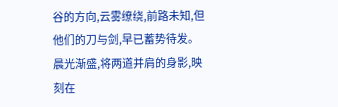谷的方向,云雾缭绕,前路未知,但他们的刀与剑,早已蓄势待发。
晨光渐盛,将两道并肩的身影,映刻在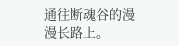通往断魂谷的漫漫长路上。